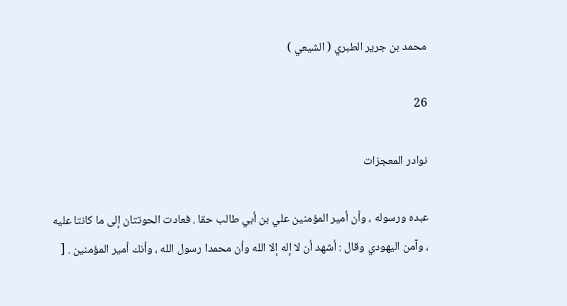محمد بن جرير الطبري ( الشيعي )

26

نوادر المعجزات

عبده ورسوله ، وأن أمير المؤمنين علي بن أبي طالب حقا . فعادت الحوتتان إلى ما كانتا عليه ، وآمن اليهودي وقال : أشهد أن لا إله إلا الله وأن محمدا رسول الله ، وأنك أمير المؤمنين . [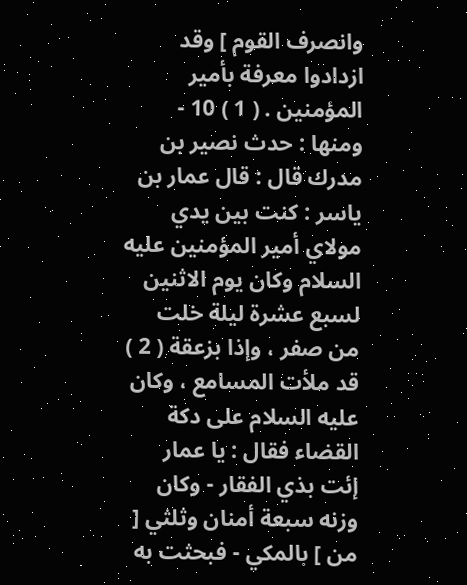وانصرف القوم ] وقد ازدادوا معرفة بأمير المؤمنين . ( 1 ) 10 - ومنها : حدث نصير بن مدرك قال : قال عمار بن ياسر : كنت بين يدي مولاي أمير المؤمنين عليه السلام وكان يوم الاثنين لسبع عشرة ليلة خلت من صفر ، وإذا بزعقة ( 2 ) قد ملأت المسامع ، وكان عليه السلام على دكة القضاء فقال : يا عمار إئت بذي الفقار - وكان وزنه سبعة أمنان وثلثي [ من ] بالمكي - فبحثت به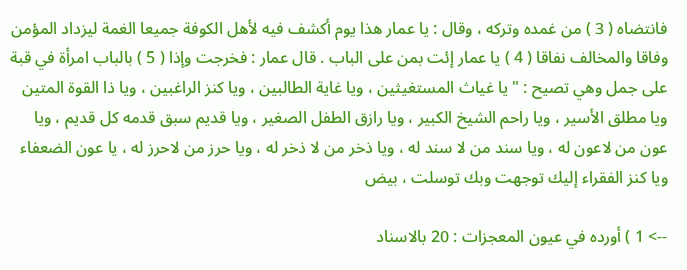فانتضاه ( 3 ) من غمده وتركه ، وقال : يا عمار هذا يوم أكشف فيه لأهل الكوفة جميعا الغمة ليزداد المؤمن وفاقا والمخالف نفاقا ( 4 ) يا عمار إئت بمن على الباب . قال عمار : فخرجت وإذا ( 5 ) بالباب امرأة في قبة على جمل وهي تصيح : " يا غياث المستغيثين ، ويا غاية الطالبين ، ويا كنز الراغبين ، ويا ذا القوة المتين ويا مطلق الأسير ، ويا راحم الشيخ الكبير ، ويا رازق الطفل الصغير ، ويا قديم سبق قدمه كل قديم ، ويا عون من لاعون له ، ويا سند من لا سند له ، ويا ذخر من لا ذخر له ، ويا حرز من لاحرز له ، يا عون الضعفاء ويا كنز الفقراء إليك توجهت وبك توسلت ، بيض

--> 1 ) أورده في عيون المعجزات : 20 بالاسناد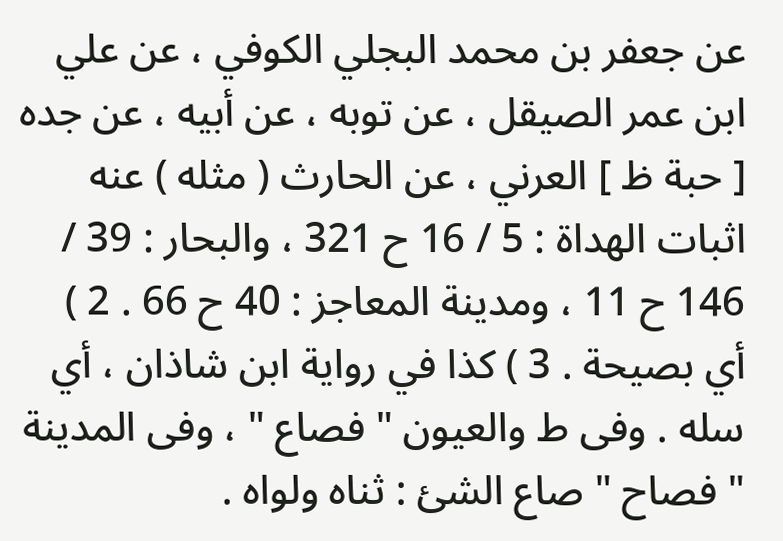عن جعفر بن محمد البجلي الكوفي ، عن علي ابن عمر الصيقل ، عن توبه ، عن أبيه ، عن جده [ حبة ظ ] العرني ، عن الحارث ( مثله ) عنه اثبات الهداة : 5 / 16 ح 321 ، والبحار : 39 / 146 ح 11 ، ومدينة المعاجز : 40 ح 66 . 2 ) أي بصيحة . 3 ) كذا في رواية ابن شاذان ، أي سله . وفى ط والعيون " فصاع " ، وفى المدينة " فصاح " صاع الشئ : ثناه ولواه .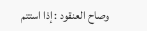وصاح العنقود : إذا استتم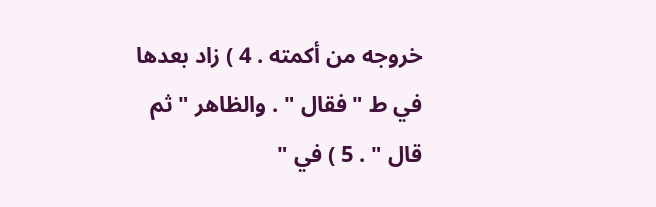خروجه من أكمته . 4 ) زاد بعدها في ط " فقال " . والظاهر " ثم قال " . 5 ) في "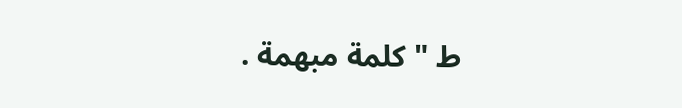ط " كلمة مبهمة .